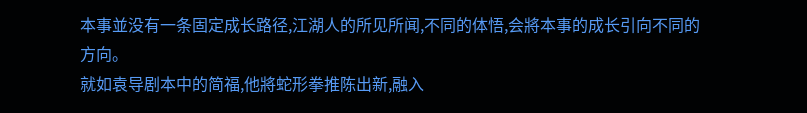本事並没有一条固定成长路径,江湖人的所见所闻,不同的体悟,会將本事的成长引向不同的方向。
就如袁导剧本中的简福,他將蛇形拳推陈出新,融入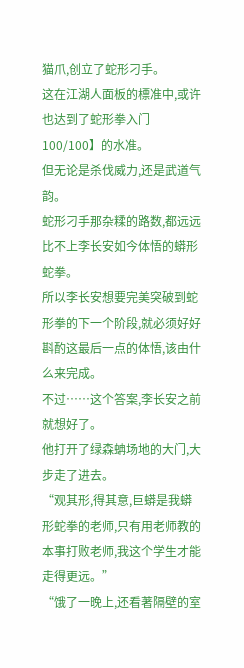猫爪,创立了蛇形刁手。
这在江湖人面板的標准中,或许也达到了蛇形拳入门100/100】的水准。
但无论是杀伐威力,还是武道气韵。
蛇形刁手那杂糅的路数,都远远比不上李长安如今体悟的蟒形蛇拳。
所以李长安想要完美突破到蛇形拳的下一个阶段,就必须好好斟酌这最后一点的体悟,该由什么来完成。
不过……这个答案,李长安之前就想好了。
他打开了绿森蚺场地的大门,大步走了进去。
“观其形,得其意,巨蟒是我蟒形蛇拳的老师,只有用老师教的本事打败老师,我这个学生才能走得更远。”
“饿了一晚上,还看著隔壁的室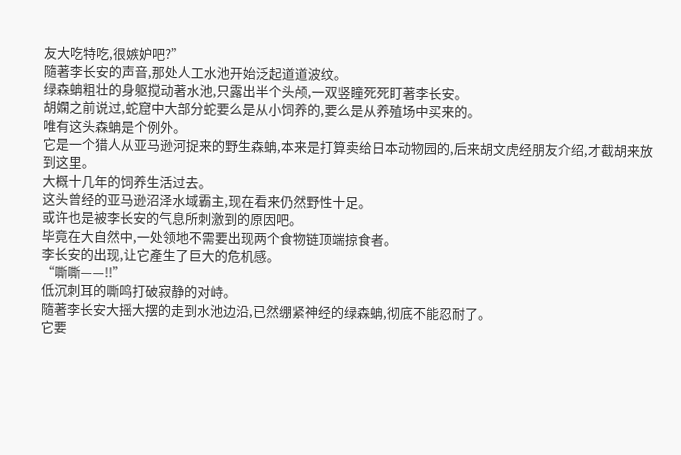友大吃特吃,很嫉妒吧?”
隨著李长安的声音,那处人工水池开始泛起道道波纹。
绿森蚺粗壮的身躯搅动著水池,只露出半个头颅,一双竖瞳死死盯著李长安。
胡嫻之前说过,蛇窟中大部分蛇要么是从小饲养的,要么是从养殖场中买来的。
唯有这头森蚺是个例外。
它是一个猎人从亚马逊河捉来的野生森蚺,本来是打算卖给日本动物园的,后来胡文虎经朋友介绍,才截胡来放到这里。
大概十几年的饲养生活过去。
这头曾经的亚马逊沼泽水域霸主,现在看来仍然野性十足。
或许也是被李长安的气息所刺激到的原因吧。
毕竟在大自然中,一处领地不需要出现两个食物链顶端掠食者。
李长安的出现,让它產生了巨大的危机感。
“嘶嘶——!!”
低沉刺耳的嘶鸣打破寂静的对峙。
隨著李长安大摇大摆的走到水池边沿,已然绷紧神经的绿森蚺,彻底不能忍耐了。
它要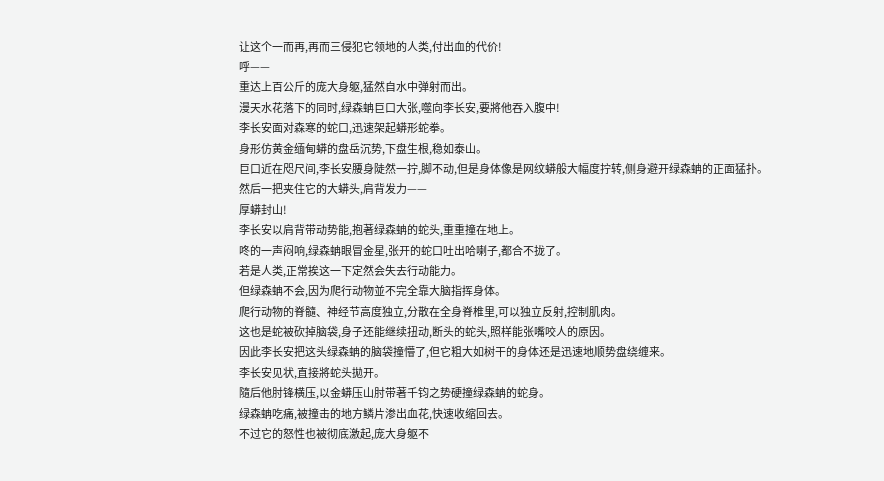让这个一而再,再而三侵犯它领地的人类,付出血的代价!
呼——
重达上百公斤的庞大身躯,猛然自水中弹射而出。
漫天水花落下的同时,绿森蚺巨口大张,噬向李长安,要將他吞入腹中!
李长安面对森寒的蛇口,迅速架起蟒形蛇拳。
身形仿黄金缅甸蟒的盘岳沉势,下盘生根,稳如泰山。
巨口近在咫尺间,李长安腰身陡然一拧,脚不动,但是身体像是网纹蟒般大幅度拧转,侧身避开绿森蚺的正面猛扑。
然后一把夹住它的大蟒头,肩背发力——
厚蟒封山!
李长安以肩背带动势能,抱著绿森蚺的蛇头,重重撞在地上。
咚的一声闷响,绿森蚺眼冒金星,张开的蛇口吐出哈喇子,都合不拢了。
若是人类,正常挨这一下定然会失去行动能力。
但绿森蚺不会,因为爬行动物並不完全靠大脑指挥身体。
爬行动物的脊髓、神经节高度独立,分散在全身脊椎里,可以独立反射,控制肌肉。
这也是蛇被砍掉脑袋,身子还能继续扭动,断头的蛇头,照样能张嘴咬人的原因。
因此李长安把这头绿森蚺的脑袋撞懵了,但它粗大如树干的身体还是迅速地顺势盘绕缠来。
李长安见状,直接將蛇头拋开。
隨后他肘锋横压,以金蟒压山肘带著千钧之势硬撞绿森蚺的蛇身。
绿森蚺吃痛,被撞击的地方鳞片渗出血花,快速收缩回去。
不过它的怒性也被彻底激起,庞大身躯不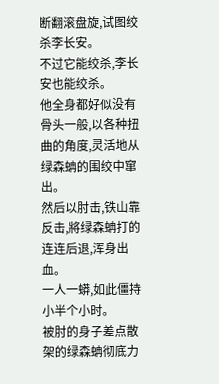断翻滚盘旋,试图绞杀李长安。
不过它能绞杀,李长安也能绞杀。
他全身都好似没有骨头一般,以各种扭曲的角度,灵活地从绿森蚺的围绞中窜出。
然后以肘击,铁山靠反击,將绿森蚺打的连连后退,浑身出血。
一人一蟒,如此僵持小半个小时。
被肘的身子差点散架的绿森蚺彻底力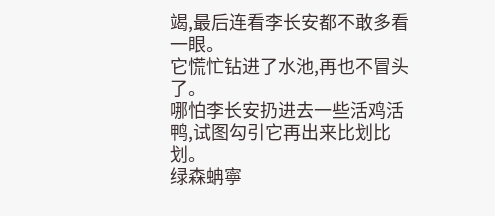竭,最后连看李长安都不敢多看一眼。
它慌忙钻进了水池,再也不冒头了。
哪怕李长安扔进去一些活鸡活鸭,试图勾引它再出来比划比划。
绿森蚺寧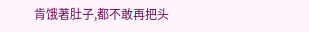肯饿著肚子,都不敢再把头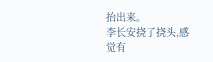抬出来。
李长安挠了挠头,感觉有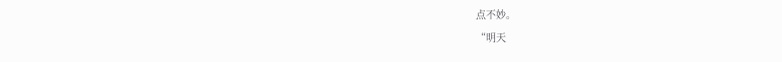点不妙。
“明天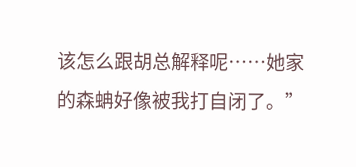该怎么跟胡总解释呢……她家的森蚺好像被我打自闭了。”